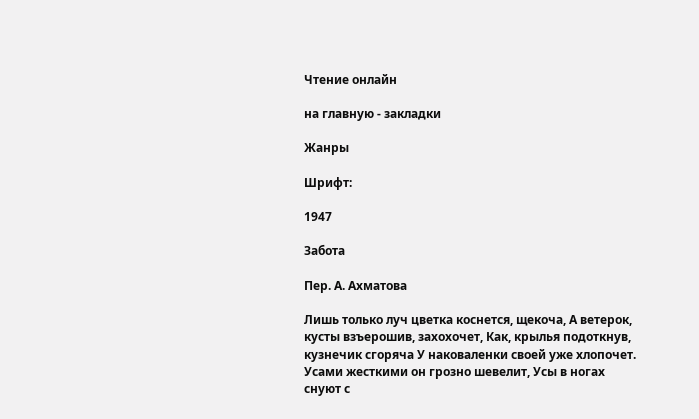Чтение онлайн

на главную - закладки

Жанры

Шрифт:

1947

Забота

Пер. А. Ахматова

Лишь только луч цветка коснется, щекоча, А ветерок, кусты взъерошив, захохочет, Как, крылья подоткнув, кузнечик сгоряча У наковаленки своей уже хлопочет. Усами жесткими он грозно шевелит, Усы в ногах снуют с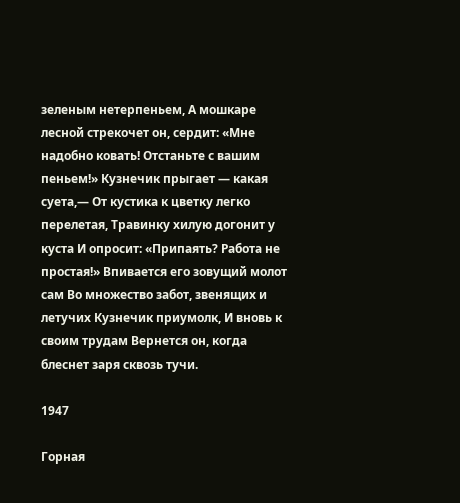зеленым нетерпеньем, А мошкаре лесной стрекочет он, сердит: «Мне надобно ковать! Отстаньте с вашим пеньем!» Кузнечик прыгает — какая суета,— От кустика к цветку легко перелетая, Травинку хилую догонит у куста И опросит: «Припаять? Работа не простая!» Впивается его зовущий молот сам Во множество забот, звенящих и летучих Кузнечик приумолк, И вновь к своим трудам Вернется он, когда блеснет заря сквозь тучи.

1947

Горная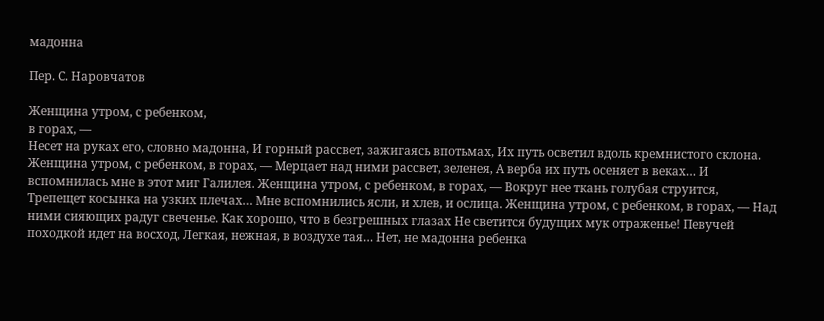мадонна

Пер. С. Наровчатов

Женщина утром, с ребенком,
в горах, —
Несет на руках его, словно мадонна, И горный рассвет, зажигаясь впотьмах, Их путь осветил вдоль кремнистого склона.
Женщина утром, с ребенком, в горах, — Мерцает над ними рассвет, зеленея, А верба их путь осеняет в веках… И вспомнилась мне в этот миг Галилея. Женщина утром, с ребенком, в горах, — Вокруг нее ткань голубая струится, Трепещет косынка на узких плечах… Мне вспомнились ясли, и хлев, и ослица. Женщина утром, с ребенком, в горах, — Над ними сияющих радуг свеченье. Как хорошо, что в безгрешных глазах Не светится будущих мук отраженье! Певучей походкой идет на восход, Легкая, нежная, в воздухе тая… Нет, не мадонна ребенка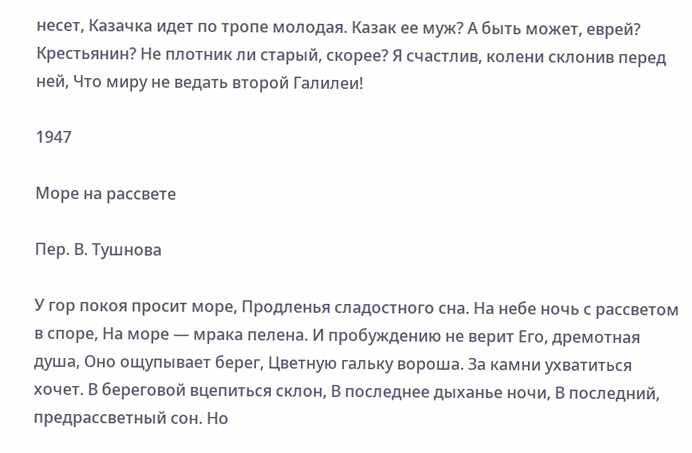несет, Казачка идет по тропе молодая. Казак ее муж? А быть может, еврей? Крестьянин? Не плотник ли старый, скорее? Я счастлив, колени склонив перед ней, Что миру не ведать второй Галилеи!

1947

Море на рассвете

Пер. В. Тушнова

У гор покоя просит море, Продленья сладостного сна. На небе ночь с рассветом в споре, На море — мрака пелена. И пробуждению не верит Его, дремотная душа, Оно ощупывает берег, Цветную гальку вороша. За камни ухватиться хочет. В береговой вцепиться склон, В последнее дыханье ночи, В последний, предрассветный сон. Но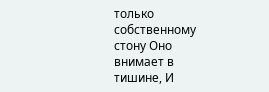только собственному стону Оно внимает в тишине, И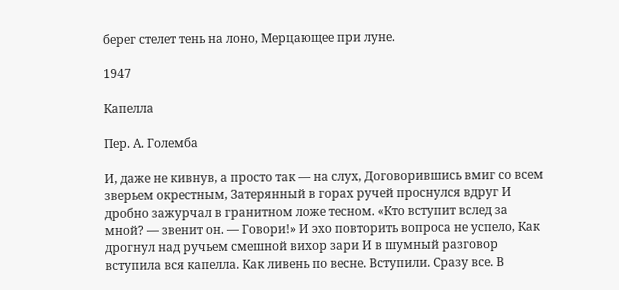берег стелет тень на лоно, Мерцающее при луне.

1947

Капелла

Пер. А. Големба

И, даже не кивнув, а просто так — на слух, Договорившись вмиг со всем зверьем окрестным, Затерянный в горах ручей проснулся вдруг И дробно зажурчал в гранитном ложе тесном. «Кто вступит вслед за мной? — звенит он. — Говори!» И эхо повторить вопроса не успело, Как дрогнул над ручьем смешной вихор зари И в шумный разговор вступила вся капелла. Как ливень по весне. Вступили. Сразу все. В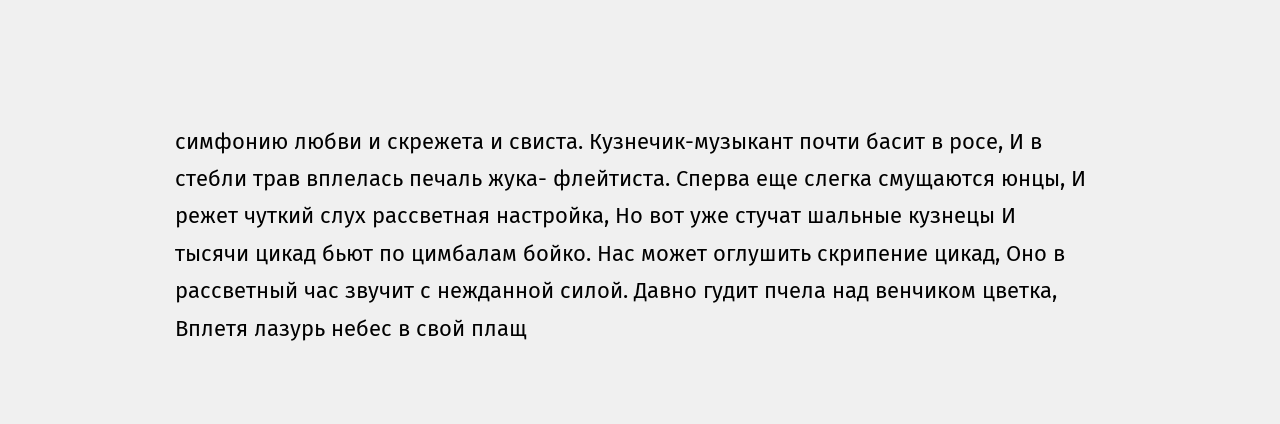симфонию любви и скрежета и свиста. Кузнечик-музыкант почти басит в росе, И в стебли трав вплелась печаль жука- флейтиста. Сперва еще слегка смущаются юнцы, И режет чуткий слух рассветная настройка, Но вот уже стучат шальные кузнецы И тысячи цикад бьют по цимбалам бойко. Нас может оглушить скрипение цикад, Оно в рассветный час звучит с нежданной силой. Давно гудит пчела над венчиком цветка, Вплетя лазурь небес в свой плащ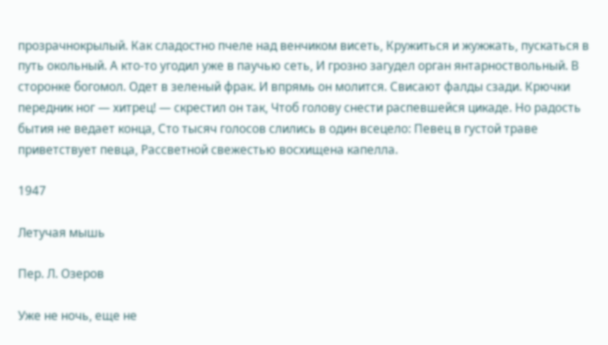прозрачнокрылый. Как сладостно пчеле над венчиком висеть, Кружиться и жужжать, пускаться в путь окольный. А кто-то угодил уже в паучью сеть, И грозно загудел орган янтарноствольный. В сторонке богомол. Одет в зеленый фрак. И впрямь он молится. Свисают фалды сзади. Крючки передник ног — хитрец! — скрестил он так, Чтоб голову снести распевшейся цикаде. Но радость бытия не ведает конца, Сто тысяч голосов слились в один всецело: Певец в густой траве приветствует певца, Рассветной свежестью восхищена капелла.

1947

Летучая мышь

Пер. Л. Озеров

Уже не ночь, еще не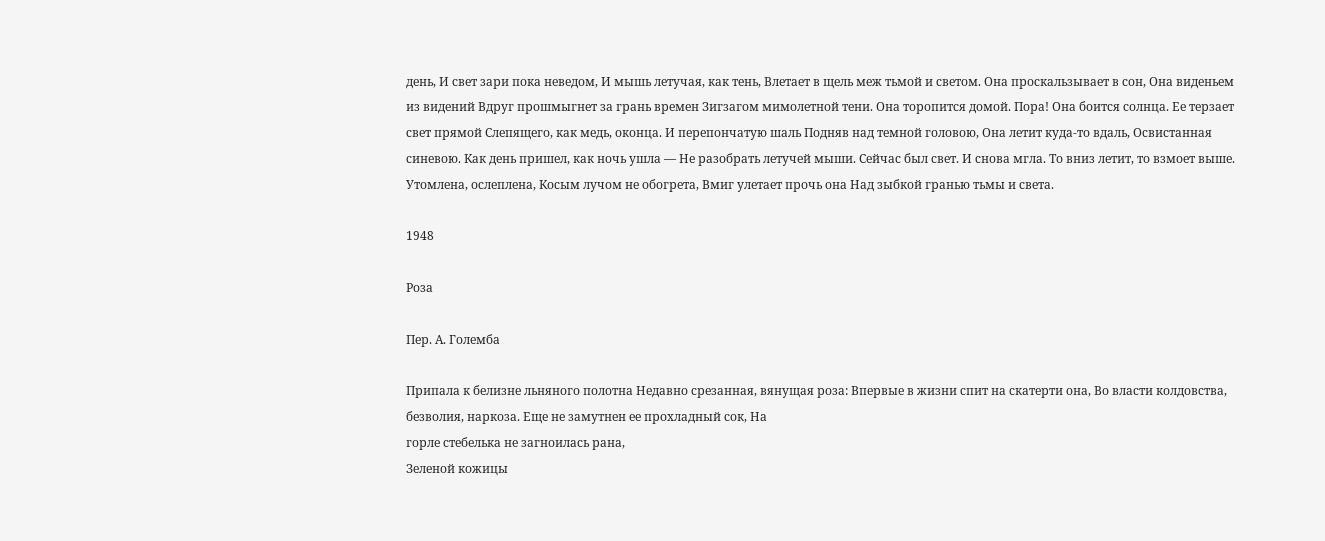день, И свет зари пока неведом, И мышь летучая, как тень, Влетает в щель меж тьмой и светом. Она проскальзывает в сон, Она виденьем из видений Вдруг прошмыгнет за грань времен Зигзагом мимолетной тени. Она торопится домой. Пора! Она боится солнца. Ее терзает свет прямой Слепящего, как медь, оконца. И перепончатую шаль Подняв над темной головою, Она летит куда-то вдаль, Освистанная синевою. Как день пришел, как ночь ушла — Не разобрать летучей мыши. Сейчас был свет. И снова мгла. То вниз летит, то взмоет выше. Утомлена, ослеплена, Косым лучом не обогрета, Вмиг улетает прочь она Над зыбкой гранью тьмы и света.

1948

Роза

Пер. А. Големба

Припала к белизне льняного полотна Недавно срезанная, вянущая роза: Впервые в жизни спит на скатерти она, Во власти колдовства, безволия, наркоза. Еще не замутнен ее прохладный сок, На
горле стебелька не загноилась рана,
Зеленой кожицы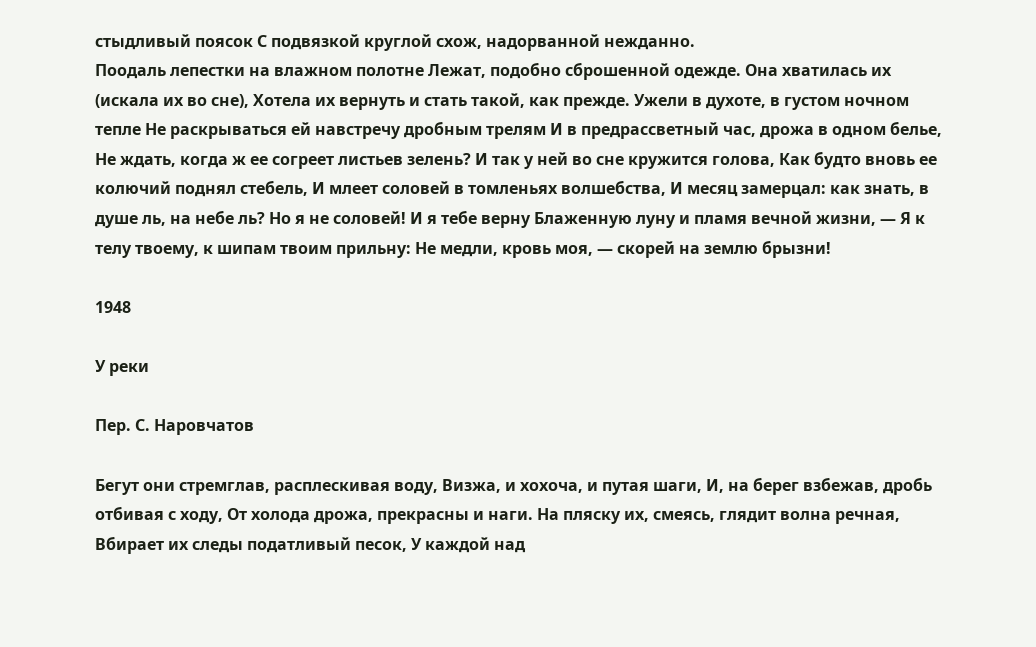стыдливый поясок С подвязкой круглой схож, надорванной нежданно.
Поодаль лепестки на влажном полотне Лежат, подобно сброшенной одежде. Она хватилась их (искала их во сне), Хотела их вернуть и стать такой, как прежде. Ужели в духоте, в густом ночном тепле Не раскрываться ей навстречу дробным трелям И в предрассветный час, дрожа в одном белье, Не ждать, когда ж ее согреет листьев зелень? И так у ней во сне кружится голова, Как будто вновь ее колючий поднял стебель, И млеет соловей в томленьях волшебства, И месяц замерцал: как знать, в душе ль, на небе ль? Но я не соловей! И я тебе верну Блаженную луну и пламя вечной жизни, — Я к телу твоему, к шипам твоим прильну: Не медли, кровь моя, — скорей на землю брызни!

1948

У реки

Пер. С. Наровчатов

Бегут они стремглав, расплескивая воду, Визжа, и хохоча, и путая шаги, И, на берег взбежав, дробь отбивая с ходу, От холода дрожа, прекрасны и наги. На пляску их, смеясь, глядит волна речная, Вбирает их следы податливый песок, У каждой над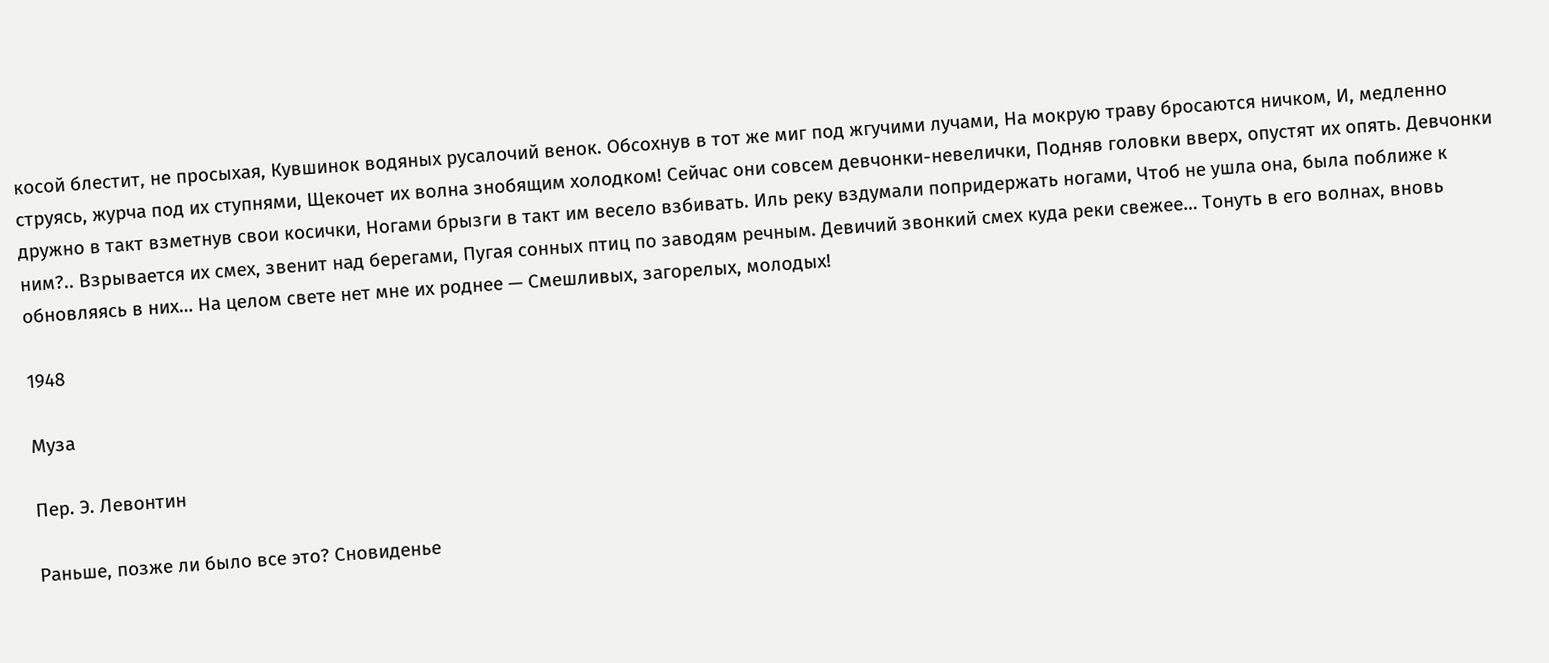косой блестит, не просыхая, Кувшинок водяных русалочий венок. Обсохнув в тот же миг под жгучими лучами, На мокрую траву бросаются ничком, И, медленно струясь, журча под их ступнями, Щекочет их волна знобящим холодком! Сейчас они совсем девчонки-невелички, Подняв головки вверх, опустят их опять. Девчонки дружно в такт взметнув свои косички, Ногами брызги в такт им весело взбивать. Иль реку вздумали попридержать ногами, Чтоб не ушла она, была поближе к ним?.. Взрывается их смех, звенит над берегами, Пугая сонных птиц по заводям речным. Девичий звонкий смех куда реки свежее… Тонуть в его волнах, вновь обновляясь в них… На целом свете нет мне их роднее — Смешливых, загорелых, молодых!

1948

Муза

Пер. Э. Левонтин

Раньше, позже ли было все это? Сновиденье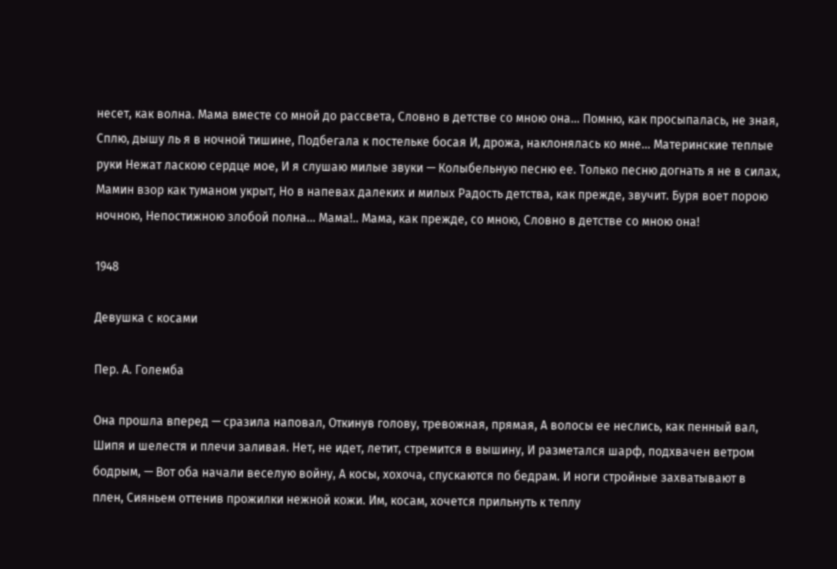несет, как волна. Мама вместе со мной до рассвета, Словно в детстве со мною она… Помню, как просыпалась, не зная, Сплю, дышу ль я в ночной тишине, Подбегала к постельке босая И, дрожа, наклонялась ко мне… Материнские теплые руки Нежат ласкою сердце мое, И я слушаю милые звуки — Колыбельную песню ее. Только песню догнать я не в силах, Мамин взор как туманом укрыт, Но в напевах далеких и милых Радость детства, как прежде, звучит. Буря воет порою ночною, Непостижною злобой полна… Мама!.. Мама, как прежде, со мною, Словно в детстве со мною она!

1948

Девушка с косами

Пер. А. Големба

Она прошла вперед — сразила наповал, Откинув голову, тревожная, прямая, А волосы ее неслись, как пенный вал, Шипя и шелестя и плечи заливая. Нет, не идет, летит, стремится в вышину, И разметался шарф, подхвачен ветром бодрым, — Вот оба начали веселую войну, А косы, хохоча, спускаются по бедрам. И ноги стройные захватывают в плен, Сияньем оттенив прожилки нежной кожи. Им, косам, хочется прильнуть к теплу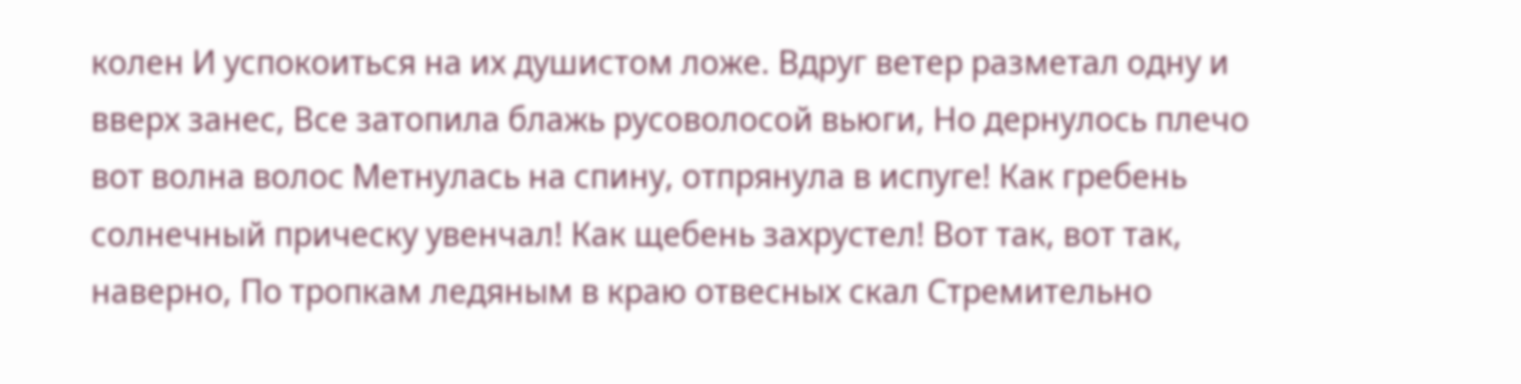колен И успокоиться на их душистом ложе. Вдруг ветер разметал одну и вверх занес, Все затопила блажь русоволосой вьюги, Но дернулось плечо вот волна волос Метнулась на спину, отпрянула в испуге! Как гребень солнечный прическу увенчал! Как щебень захрустел! Вот так, вот так, наверно, По тропкам ледяным в краю отвесных скал Стремительно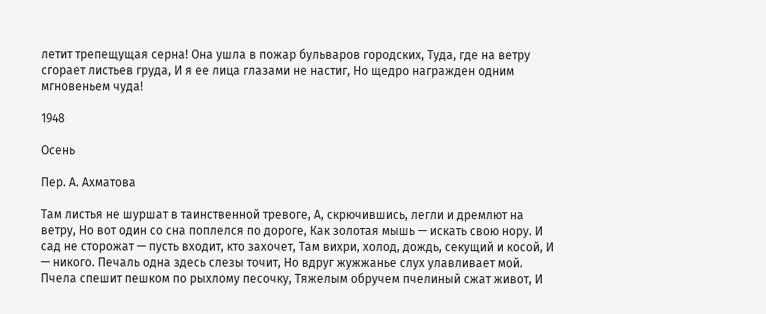летит трепещущая серна! Она ушла в пожар бульваров городских, Туда, где на ветру сгорает листьев груда, И я ее лица глазами не настиг, Но щедро награжден одним мгновеньем чуда!

1948

Осень

Пер. А. Ахматова

Там листья не шуршат в таинственной тревоге, А, скрючившись, легли и дремлют на ветру, Но вот один со сна поплелся по дороге, Как золотая мышь — искать свою нору. И сад не сторожат — пусть входит, кто захочет, Там вихри, холод, дождь, секущий и косой, И — никого. Печаль одна здесь слезы точит, Но вдруг жужжанье слух улавливает мой. Пчела спешит пешком по рыхлому песочку, Тяжелым обручем пчелиный сжат живот, И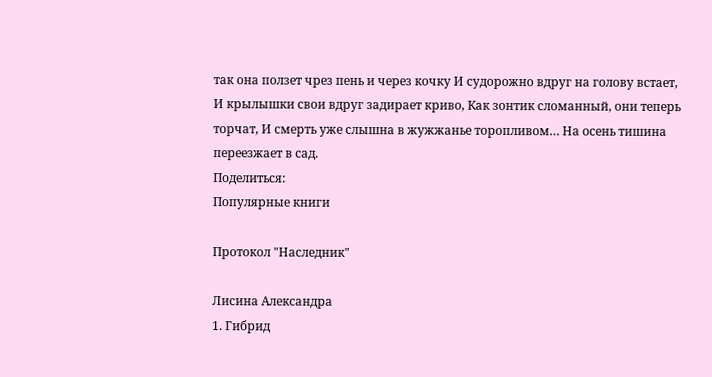так она ползет чрез пень и через кочку И судорожно вдруг на голову встает, И крылышки свои вдруг задирает криво, Как зонтик сломанный, они теперь торчат, И смерть уже слышна в жужжанье торопливом… На осень тишина переезжает в сад.
Поделиться:
Популярные книги

Протокол "Наследник"

Лисина Александра
1. Гибрид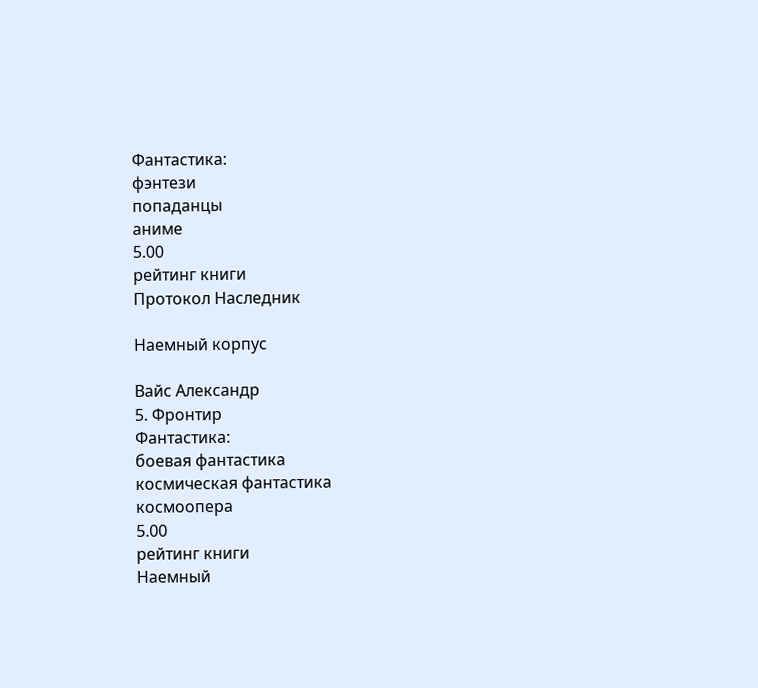Фантастика:
фэнтези
попаданцы
аниме
5.00
рейтинг книги
Протокол Наследник

Наемный корпус

Вайс Александр
5. Фронтир
Фантастика:
боевая фантастика
космическая фантастика
космоопера
5.00
рейтинг книги
Наемный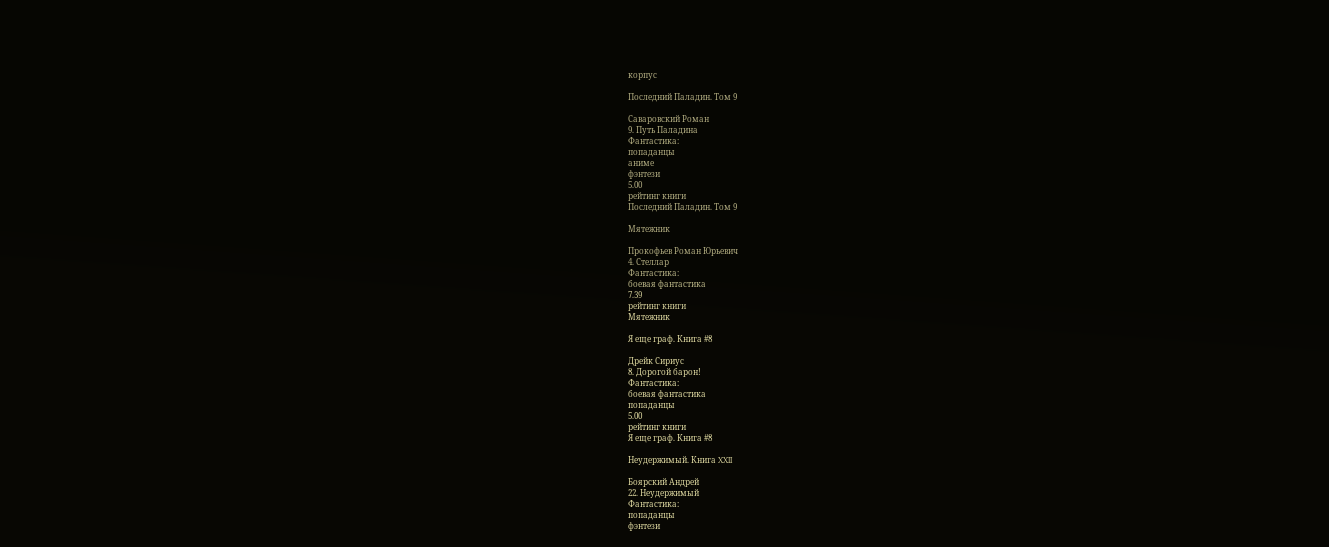корпус

Последний Паладин. Том 9

Саваровский Роман
9. Путь Паладина
Фантастика:
попаданцы
аниме
фэнтези
5.00
рейтинг книги
Последний Паладин. Том 9

Мятежник

Прокофьев Роман Юрьевич
4. Стеллар
Фантастика:
боевая фантастика
7.39
рейтинг книги
Мятежник

Я еще граф. Книга #8

Дрейк Сириус
8. Дорогой барон!
Фантастика:
боевая фантастика
попаданцы
5.00
рейтинг книги
Я еще граф. Книга #8

Неудержимый. Книга XXII

Боярский Андрей
22. Неудержимый
Фантастика:
попаданцы
фэнтези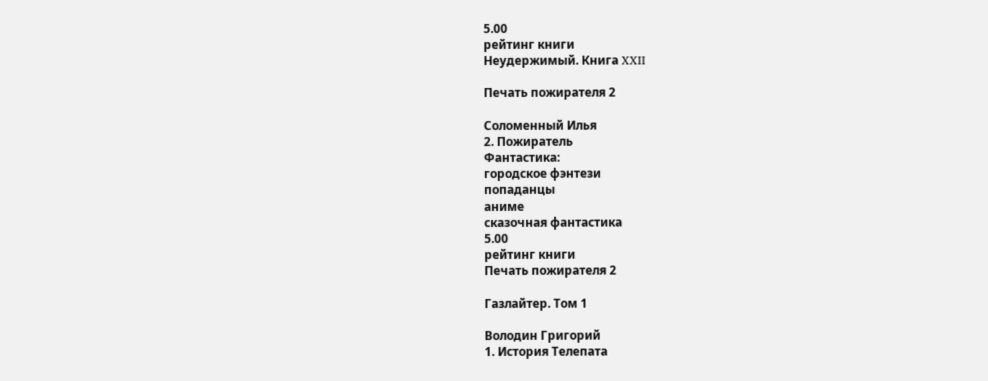5.00
рейтинг книги
Неудержимый. Книга XXII

Печать пожирателя 2

Соломенный Илья
2. Пожиратель
Фантастика:
городское фэнтези
попаданцы
аниме
сказочная фантастика
5.00
рейтинг книги
Печать пожирателя 2

Газлайтер. Том 1

Володин Григорий
1. История Телепата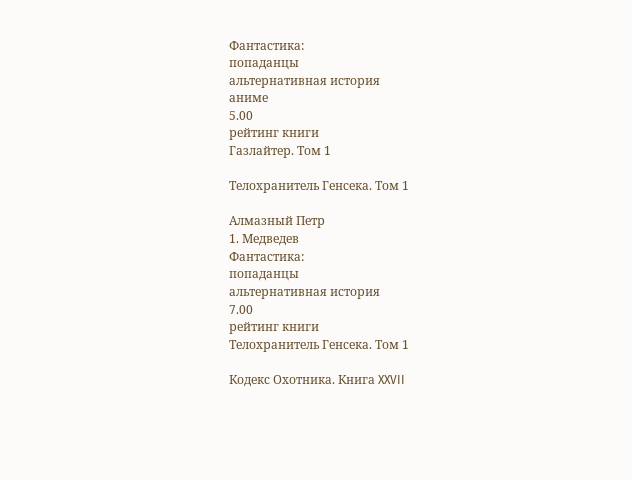Фантастика:
попаданцы
альтернативная история
аниме
5.00
рейтинг книги
Газлайтер. Том 1

Телохранитель Генсека. Том 1

Алмазный Петр
1. Медведев
Фантастика:
попаданцы
альтернативная история
7.00
рейтинг книги
Телохранитель Генсека. Том 1

Кодекс Охотника. Книга XXVII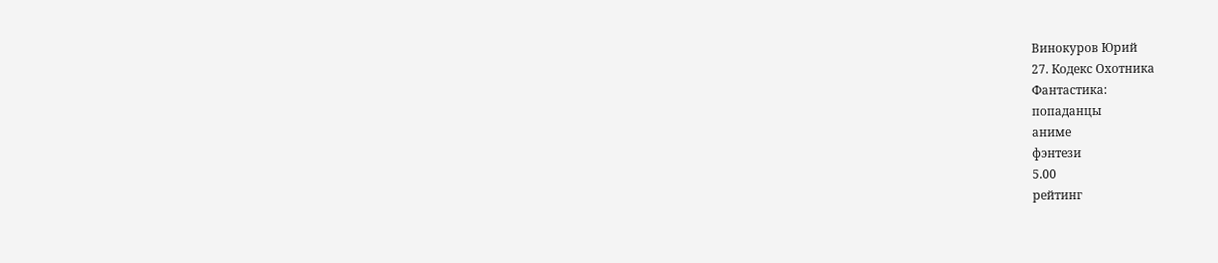Винокуров Юрий
27. Кодекс Охотника
Фантастика:
попаданцы
аниме
фэнтези
5.00
рейтинг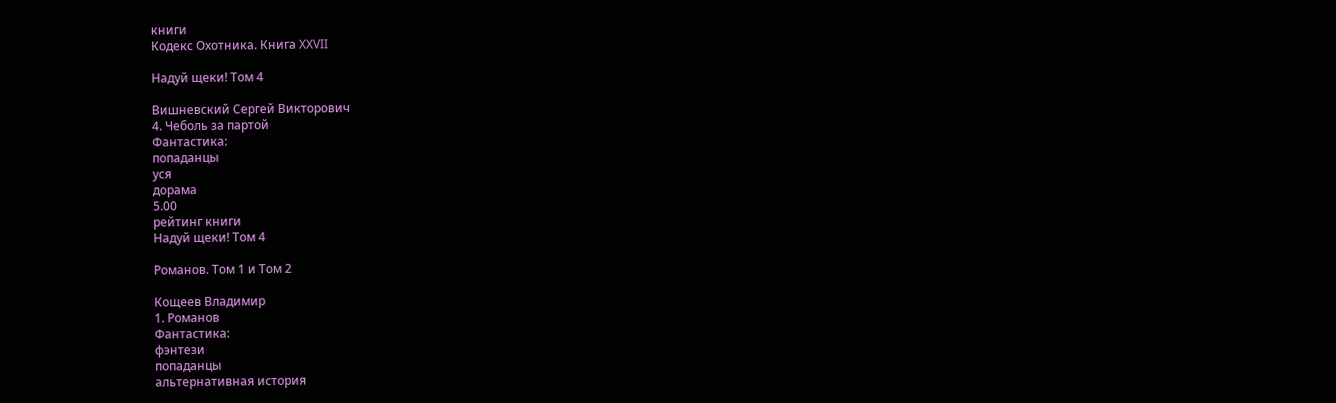книги
Кодекс Охотника. Книга XXVII

Надуй щеки! Том 4

Вишневский Сергей Викторович
4. Чеболь за партой
Фантастика:
попаданцы
уся
дорама
5.00
рейтинг книги
Надуй щеки! Том 4

Романов. Том 1 и Том 2

Кощеев Владимир
1. Романов
Фантастика:
фэнтези
попаданцы
альтернативная история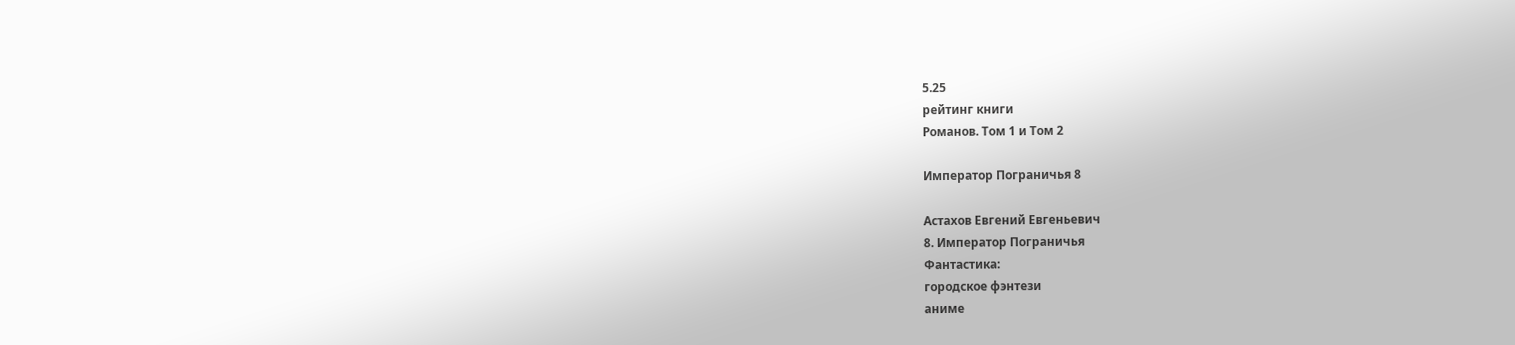5.25
рейтинг книги
Романов. Том 1 и Том 2

Император Пограничья 8

Астахов Евгений Евгеньевич
8. Император Пограничья
Фантастика:
городское фэнтези
аниме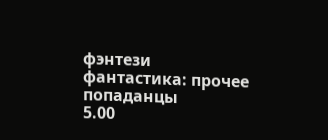фэнтези
фантастика: прочее
попаданцы
5.00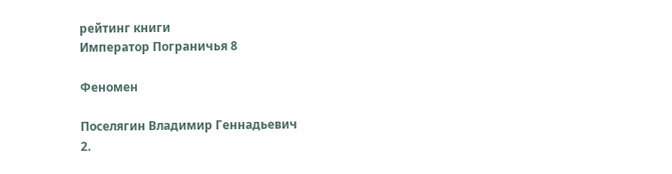рейтинг книги
Император Пограничья 8

Феномен

Поселягин Владимир Геннадьевич
2.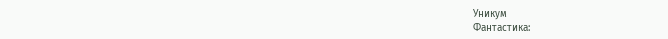Уникум
Фантастика: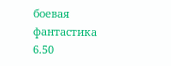боевая фантастика
6.50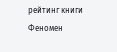рейтинг книги
Феномен